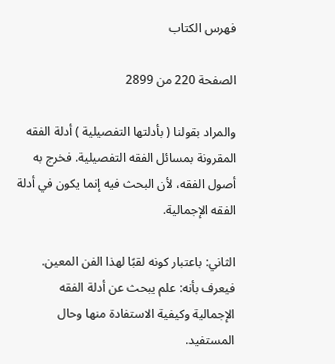فهرس الكتاب

الصفحة 220 من 2899

والمراد بقولنا ( بأدلتها التفصيلية ) أدلة الفقه المقرونة بمسائل الفقه التفصيلية. فخرج به أصول الفقه، لأن البحث فيه إنما يكون في أدلة الفقه الإجمالية.

الثاني: باعتبار كونه لقبًا لهذا الفن المعين. فيعرف بأنه: علم يبحث عن أدلة الفقه الإجمالية وكيفية الاستفادة منها وحال المستفيد.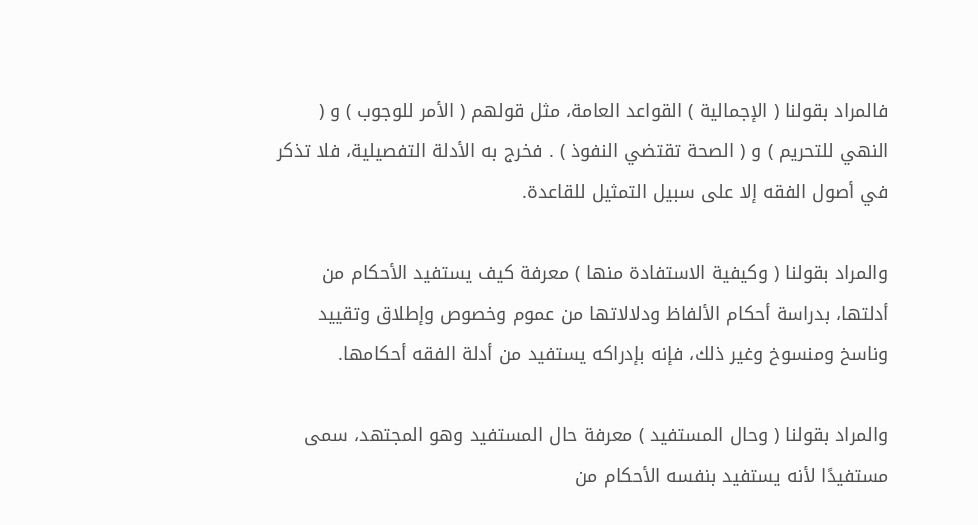فالمراد بقولنا ( الإجمالية ) القواعد العامة، مثل قولهم ( الأمر للوجوب ) و ( النهي للتحريم ) و ( الصحة تقتضي النفوذ ) . فخرج به الأدلة التفصيلية، فلا تذكر في أصول الفقه إلا على سبيل التمثيل للقاعدة.

والمراد بقولنا ( وكيفية الاستفادة منها ) معرفة كيف يستفيد الأحكام من أدلتها، بدراسة أحكام الألفاظ ودلالاتها من عموم وخصوص وإطلاق وتقييد وناسخ ومنسوخ وغير ذلك، فإنه بإدراكه يستفيد من أدلة الفقه أحكامها.

والمراد بقولنا ( وحال المستفيد ) معرفة حال المستفيد وهو المجتهد، سمى مستفيدًا لأنه يستفيد بنفسه الأحكام من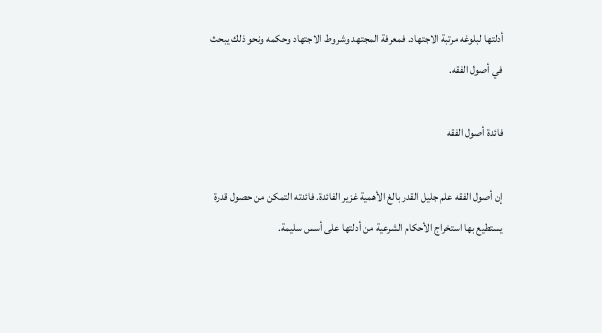أدلتها لبلوغه مرتبة الاجتهاد. فمعرفة المجتهد وشروط الاجتهاد وحكمه ونحو ذلك يبحث في أصول الفقه.

فائدة أصول الفقه

إن أصول الفقه علم جليل القدر بالغ الأهمية غزير الفائدة. فائدته التمكن من حصول قدرة يستطيع بها استخراج الأحكام الشرعية من أدلتها على أسس سليمة.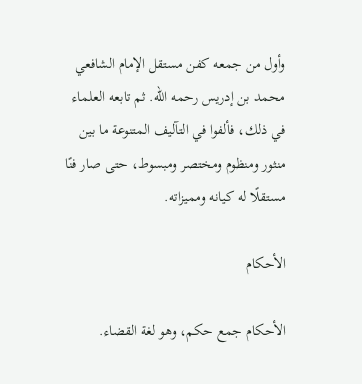وأول من جمعه كفن مستقل الإمام الشافعي محمد بن إدريس رحمه الله. ثم تابعه العلماء في ذلك، فألفوا في التآليف المتنوعة ما بين منثور ومنظوم ومختصر ومبسوط، حتى صار فنًا مستقلًا له كيانه ومميزاته.

الأحكام

الأحكام جمع حكم، وهو لغة القضاء.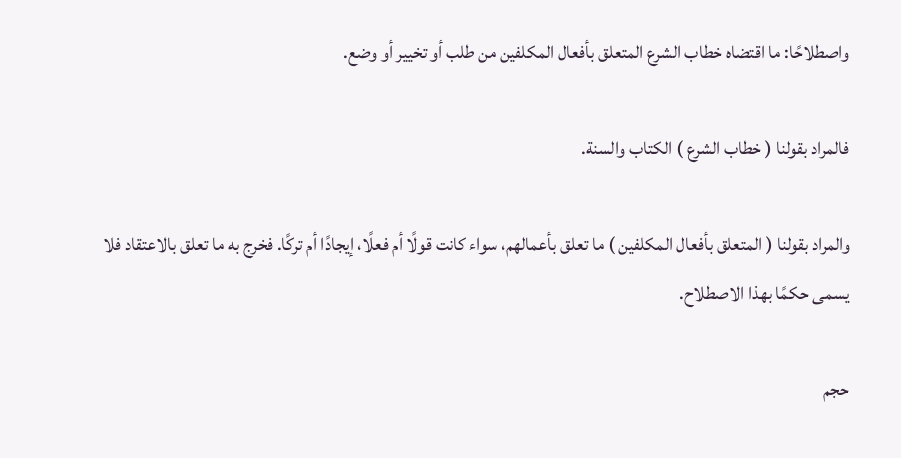واصطلاحًا: ما اقتضاه خطاب الشرع المتعلق بأفعال المكلفين من طلب أو تخيير أو وضع.

فالمراد بقولنا ( خطاب الشرع ) الكتاب والسنة.

والمراد بقولنا ( المتعلق بأفعال المكلفين ) ما تعلق بأعمالهم، سواء كانت قولًا أم فعلًا، إيجادًا أم تركًا. فخرج به ما تعلق بالاعتقاد فلا يسمى حكمًا بهذا الاصطلاح.

حجم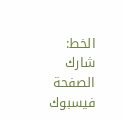الخط:
شارك الصفحة
فيسبوك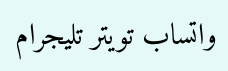واتساب تويتر تليجرام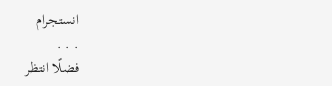انستجرام
. . .
فضلًا انتظر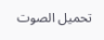تحميل الصوت